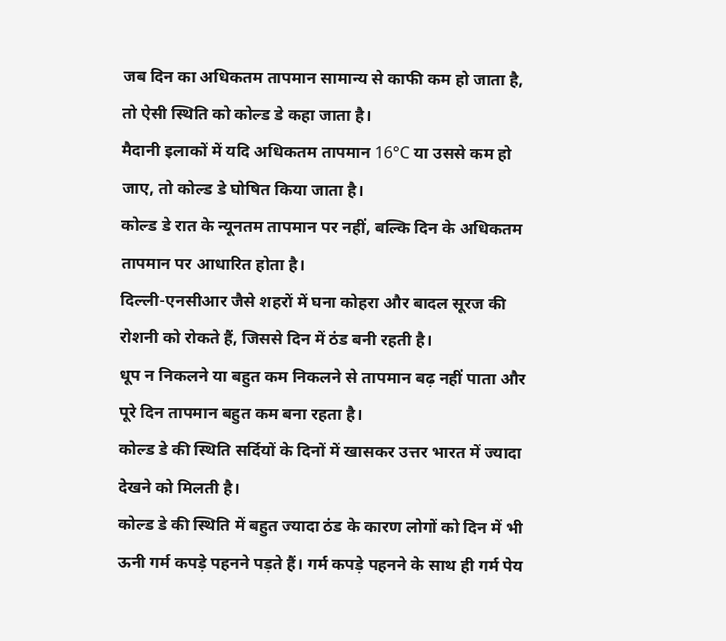जब दिन का अधिकतम तापमान सामान्य से काफी कम हो जाता है, तो ऐसी स्थिति को कोल्ड डे कहा जाता है।
मैदानी इलाकों में यदि अधिकतम तापमान 16°C या उससे कम हो जाए, तो कोल्ड डे घोषित किया जाता है।
कोल्ड डे रात के न्यूनतम तापमान पर नहीं, बल्कि दिन के अधिकतम तापमान पर आधारित होता है।
दिल्ली-एनसीआर जैसे शहरों में घना कोहरा और बादल सूरज की रोशनी को रोकते हैं, जिससे दिन में ठंड बनी रहती है।
धूप न निकलने या बहुत कम निकलने से तापमान बढ़ नहीं पाता और पूरे दिन तापमान बहुत कम बना रहता है।
कोल्ड डे की स्थिति सर्दियों के दिनों में खासकर उत्तर भारत में ज्यादा देखने को मिलती है।
कोल्ड डे की स्थिति में बहुत ज्यादा ठंड के कारण लोगों को दिन में भी ऊनी गर्म कपड़े पहनने पड़ते हैं। गर्म कपड़े पहनने के साथ ही गर्म पेय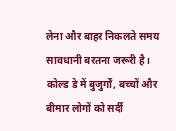लेना और बाहर निकलते समय सावधानी बरतना जरूरी है।
कोल्ड डे में बुजुर्गों, बच्चों और बीमार लोगों को सर्दी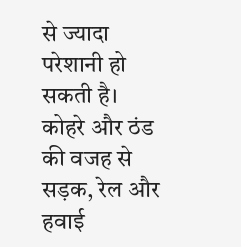से ज्यादा परेशानी हो सकती है।
कोहरे और ठंड की वजह से सड़क, रेल और हवाई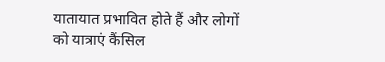यातायात प्रभावित होते हैं और लोगों को यात्राएं कैंसिल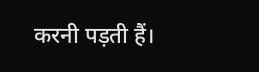करनी पड़ती हैं।